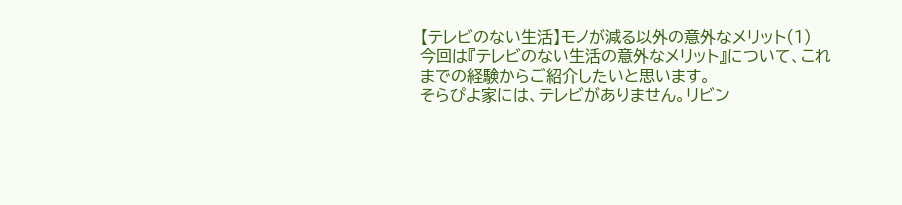【テレビのない生活】モノが減る以外の意外なメリット(1)
今回は『テレビのない生活の意外なメリット』について、これまでの経験からご紹介したいと思います。
そらぴよ家には、テレビがありません。リビン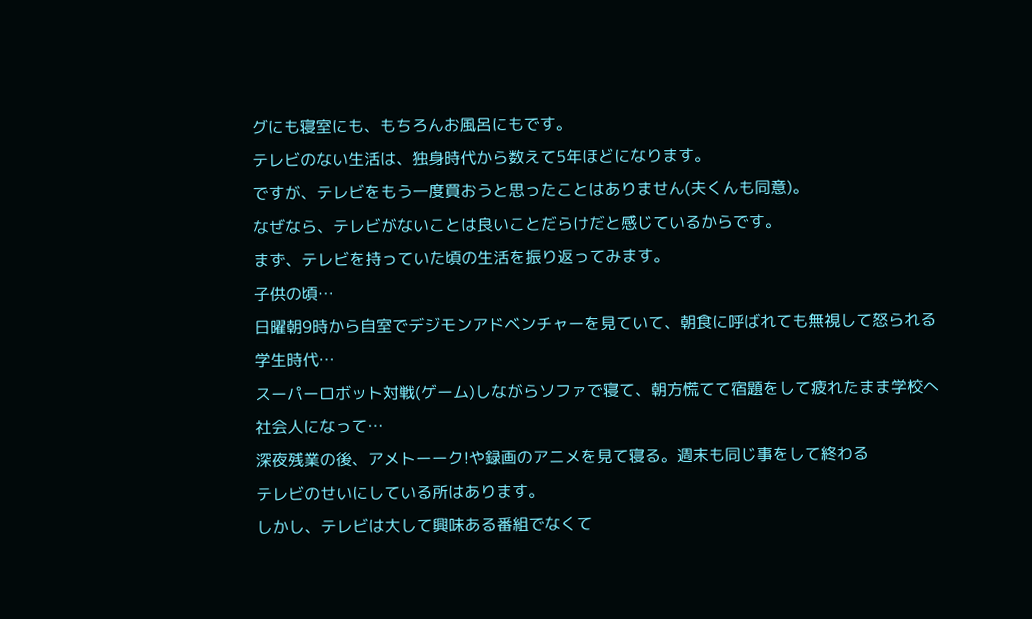グにも寝室にも、もちろんお風呂にもです。
テレビのない生活は、独身時代から数えて5年ほどになります。
ですが、テレビをもう一度買おうと思ったことはありません(夫くんも同意)。
なぜなら、テレビがないことは良いことだらけだと感じているからです。
まず、テレビを持っていた頃の生活を振り返ってみます。
子供の頃…
日曜朝9時から自室でデジモンアドベンチャーを見ていて、朝食に呼ばれても無視して怒られる
学生時代…
スーパーロボット対戦(ゲーム)しながらソファで寝て、朝方慌てて宿題をして疲れたまま学校へ
社会人になって…
深夜残業の後、アメトーーク!や録画のアニメを見て寝る。週末も同じ事をして終わる
テレビのせいにしている所はあります。
しかし、テレビは大して興味ある番組でなくて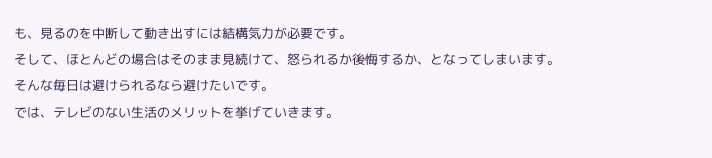も、見るのを中断して動き出すには結構気力が必要です。
そして、ほとんどの場合はそのまま見続けて、怒られるか後悔するか、となってしまいます。
そんな毎日は避けられるなら避けたいです。
では、テレビのない生活のメリットを挙げていきます。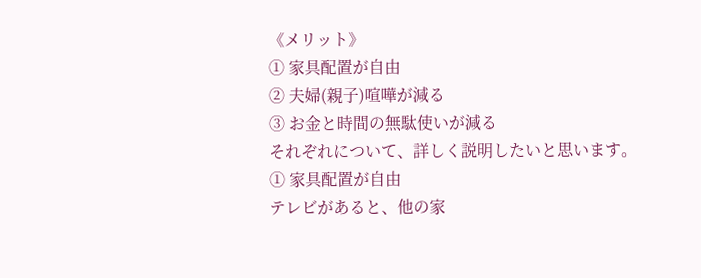《メリット》
① 家具配置が自由
② 夫婦(親子)喧嘩が減る
③ お金と時間の無駄使いが減る
それぞれについて、詳しく説明したいと思います。
① 家具配置が自由
テレビがあると、他の家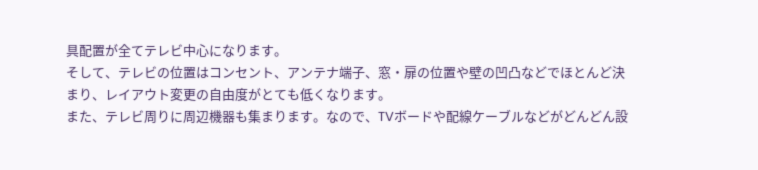具配置が全てテレビ中心になります。
そして、テレビの位置はコンセント、アンテナ端子、窓・扉の位置や壁の凹凸などでほとんど決まり、レイアウト変更の自由度がとても低くなります。
また、テレビ周りに周辺機器も集まります。なので、TVボードや配線ケーブルなどがどんどん設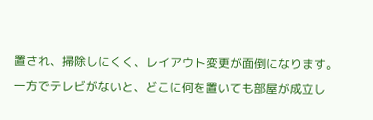置され、掃除しにくく、レイアウト変更が面倒になります。
一方でテレビがないと、どこに何を置いても部屋が成立し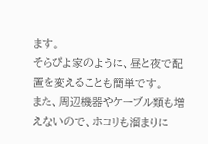ます。
そらぴよ家のように、昼と夜で配置を変えることも簡単です。
また、周辺機器やケーブル類も増えないので、ホコリも溜まりに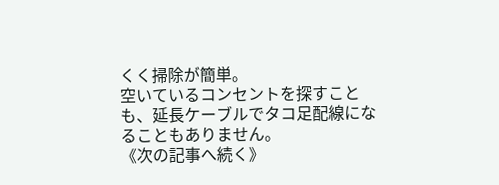くく掃除が簡単。
空いているコンセントを探すことも、延長ケーブルでタコ足配線になることもありません。
《次の記事へ続く》